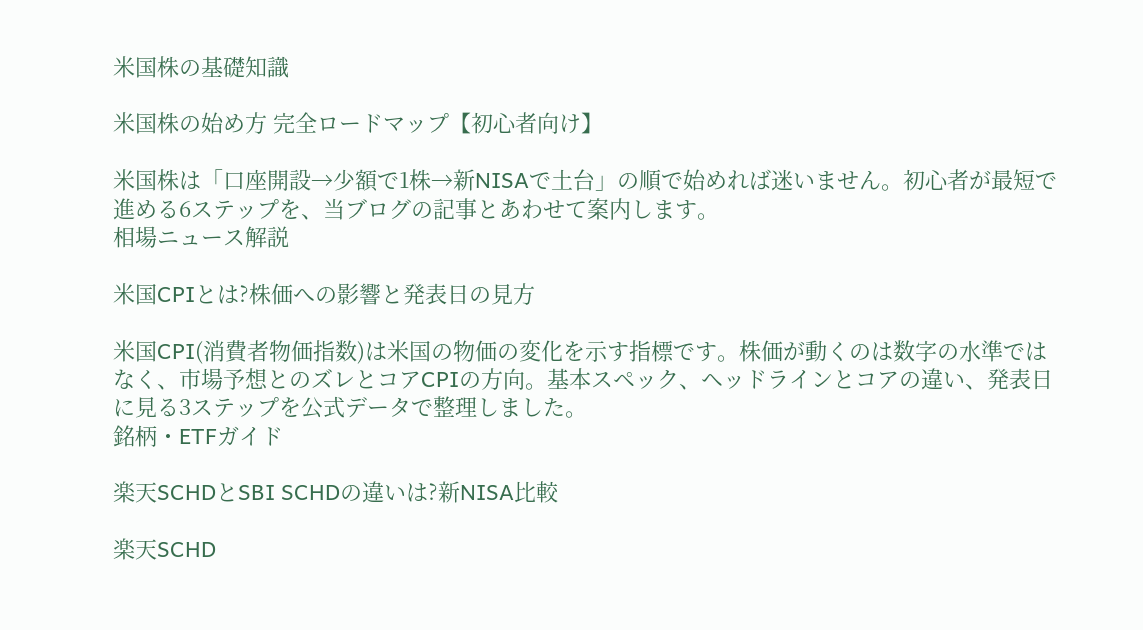米国株の基礎知識

米国株の始め方 完全ロードマップ【初心者向け】

米国株は「口座開設→少額で1株→新NISAで土台」の順で始めれば迷いません。初心者が最短で進める6ステップを、当ブログの記事とあわせて案内します。
相場ニュース解説

米国CPIとは?株価への影響と発表日の見方

米国CPI(消費者物価指数)は米国の物価の変化を示す指標です。株価が動くのは数字の水準ではなく、市場予想とのズレとコアCPIの方向。基本スペック、ヘッドラインとコアの違い、発表日に見る3ステップを公式データで整理しました。
銘柄・ETFガイド

楽天SCHDとSBI SCHDの違いは?新NISA比較

楽天SCHD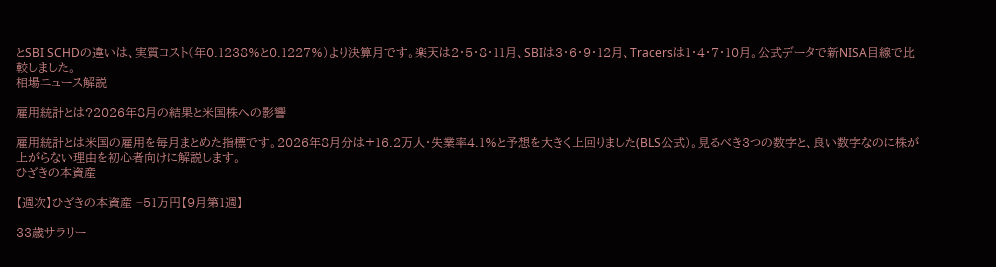とSBI SCHDの違いは、実質コスト(年0.1238%と0.1227%)より決算月です。楽天は2・5・8・11月、SBIは3・6・9・12月、Tracersは1・4・7・10月。公式データで新NISA目線で比較しました。
相場ニュース解説

雇用統計とは?2026年8月の結果と米国株への影響

雇用統計とは米国の雇用を毎月まとめた指標です。2026年8月分は+16.2万人・失業率4.1%と予想を大きく上回りました(BLS公式)。見るべき3つの数字と、良い数字なのに株が上がらない理由を初心者向けに解説します。
ひざきの本資産

【週次】ひざきの本資産 −51万円【9月第1週】

33歳サラリー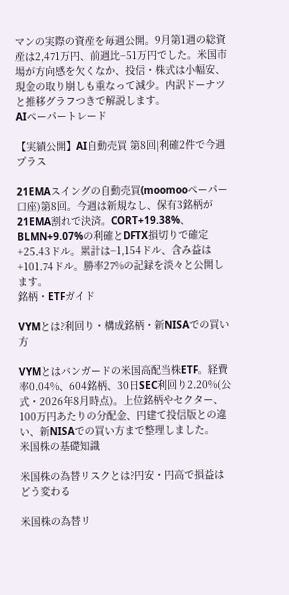マンの実際の資産を毎週公開。9月第1週の総資産は2,471万円、前週比−51万円でした。米国市場が方向感を欠くなか、投信・株式は小幅安、現金の取り崩しも重なって減少。内訳ドーナツと推移グラフつきで解説します。
AIペーパートレード

【実績公開】AI自動売買 第8回|利確2件で今週プラス

21EMAスイングの自動売買(moomooペーパー口座)第8回。今週は新規なし、保有3銘柄が21EMA割れで決済。CORT+19.38%、BLMN+9.07%の利確とDFTX損切りで確定+25.43ドル。累計は−1,154ドル、含み益は+101.74ドル。勝率27%の記録を淡々と公開します。
銘柄・ETFガイド

VYMとは?利回り・構成銘柄・新NISAでの買い方

VYMとはバンガードの米国高配当株ETF。経費率0.04%、604銘柄、30日SEC利回り2.20%(公式・2026年8月時点)。上位銘柄やセクター、100万円あたりの分配金、円建て投信版との違い、新NISAでの買い方まで整理しました。
米国株の基礎知識

米国株の為替リスクとは?円安・円高で損益はどう変わる

米国株の為替リ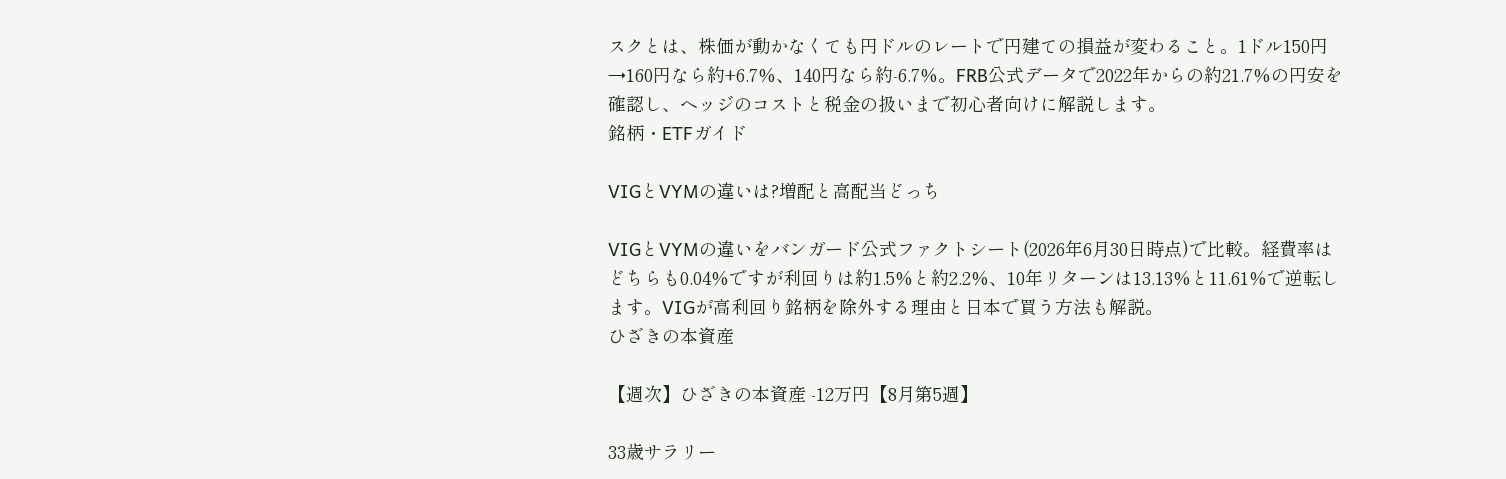スクとは、株価が動かなくても円ドルのレートで円建ての損益が変わること。1ドル150円→160円なら約+6.7%、140円なら約-6.7%。FRB公式データで2022年からの約21.7%の円安を確認し、ヘッジのコストと税金の扱いまで初心者向けに解説します。
銘柄・ETFガイド

VIGとVYMの違いは?増配と高配当どっち

VIGとVYMの違いをバンガード公式ファクトシート(2026年6月30日時点)で比較。経費率はどちらも0.04%ですが利回りは約1.5%と約2.2%、10年リターンは13.13%と11.61%で逆転します。VIGが高利回り銘柄を除外する理由と日本で買う方法も解説。
ひざきの本資産

【週次】ひざきの本資産 -12万円【8月第5週】

33歳サラリー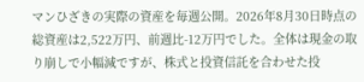マンひざきの実際の資産を毎週公開。2026年8月30日時点の総資産は2,522万円、前週比-12万円でした。全体は現金の取り崩しで小幅減ですが、株式と投資信託を合わせた投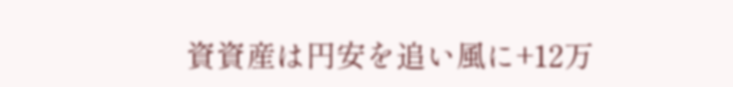資資産は円安を追い風に+12万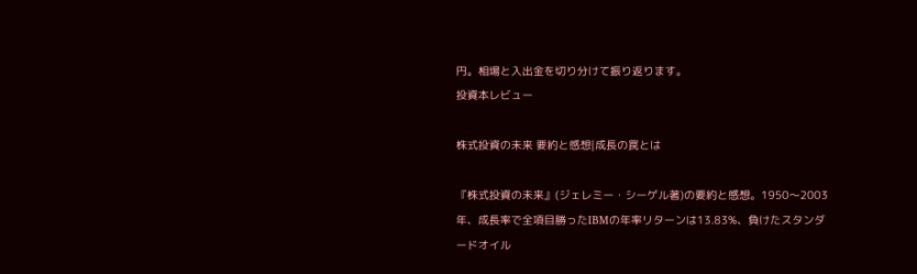円。相場と入出金を切り分けて振り返ります。
投資本レビュー

株式投資の未来 要約と感想|成長の罠とは

『株式投資の未来』(ジェレミー・シーゲル著)の要約と感想。1950〜2003年、成長率で全項目勝ったIBMの年率リターンは13.83%、負けたスタンダードオイル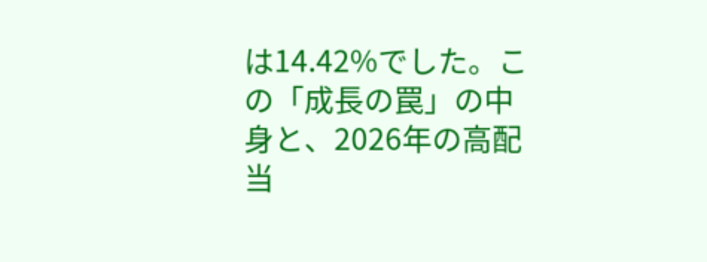は14.42%でした。この「成長の罠」の中身と、2026年の高配当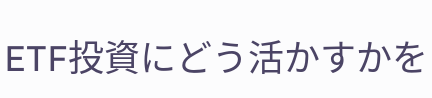ETF投資にどう活かすかを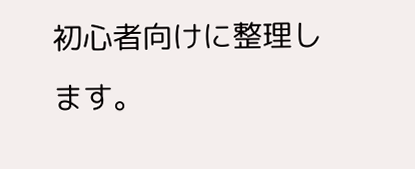初心者向けに整理します。